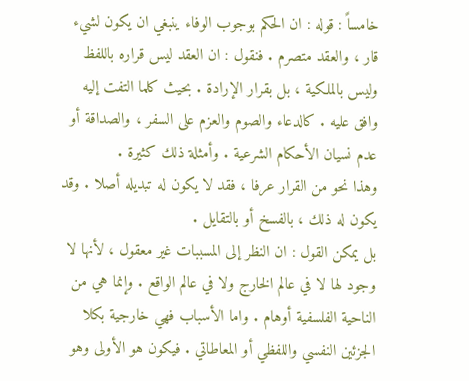خامساً : قوله : ان الحكم بوجوب الوفاء ينبغي ان يكون لشيء قار ، والعقد متصرم . فنقول : ان العقد ليس قراره باللفظ وليس بالملكية ، بل بقرار الإرادة . بحيث كلما التفت إليه وافق عليه . كالدعاء والصوم والعزم على السفر ، والصداقة أو عدم نسيان الأحكام الشرعية . وأمثلة ذلك كثيرة .
وهذا نحو من القرار عرفا ، فقد لا يكون له تبديله أصلا . وقد يكون له ذلك ، بالفسخ أو بالتقايل .
بل يمكن القول : ان النظر إلى المسببات غير معقول ، لأنها لا وجود لها لا في عالم الخارج ولا في عالم الواقع . وإنما هي من الناحية الفلسفية أوهام . واما الأسباب فهي خارجية بكلا الجزئين النفسي واللفظي أو المعاطاتي . فيكون هو الأولى وهو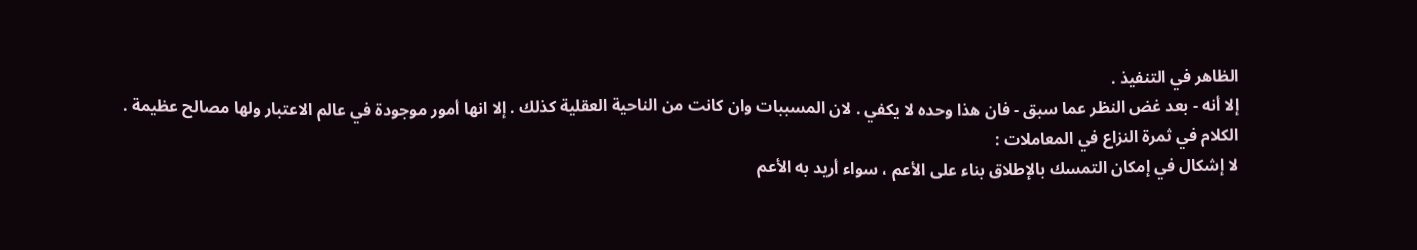الظاهر في التنفيذ .
إلا أنه - بعد غض النظر عما سبق - فان هذا وحده لا يكفي . لان المسببات وان كانت من الناحية العقلية كذلك . إلا انها أمور موجودة في عالم الاعتبار ولها مصالح عظيمة .
الكلام في ثمرة النزاع في المعاملات :
لا إشكال في إمكان التمسك بالإطلاق بناء على الأعم ، سواء أريد به الأعم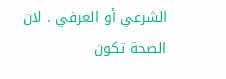الشرعي أو العرفي . لان الصحة تكون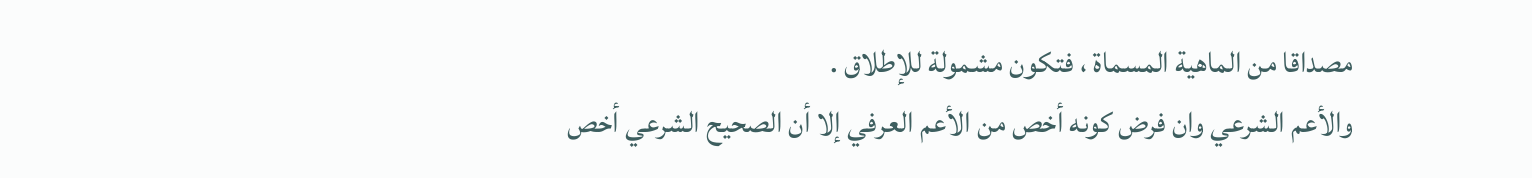مصداقا من الماهية المسماة ، فتكون مشمولة للإطلاق .
والأعم الشرعي وان فرض كونه أخص من الأعم العرفي إلا أن الصحيح الشرعي أخص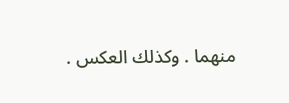منهما . وكذلك العكس .